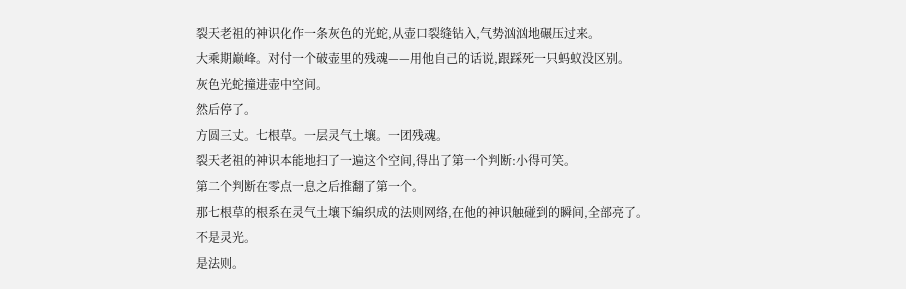裂天老祖的神识化作一条灰色的光蛇,从壶口裂缝钻入,气势汹汹地碾压过来。
大乘期巅峰。对付一个破壶里的残魂——用他自己的话说,跟踩死一只蚂蚁没区别。
灰色光蛇撞进壶中空间。
然后停了。
方圆三丈。七根草。一层灵气土壤。一团残魂。
裂天老祖的神识本能地扫了一遍这个空间,得出了第一个判断:小得可笑。
第二个判断在零点一息之后推翻了第一个。
那七根草的根系在灵气土壤下编织成的法则网络,在他的神识触碰到的瞬间,全部亮了。
不是灵光。
是法则。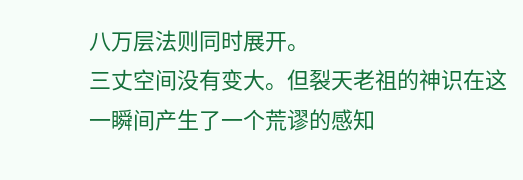八万层法则同时展开。
三丈空间没有变大。但裂天老祖的神识在这一瞬间产生了一个荒谬的感知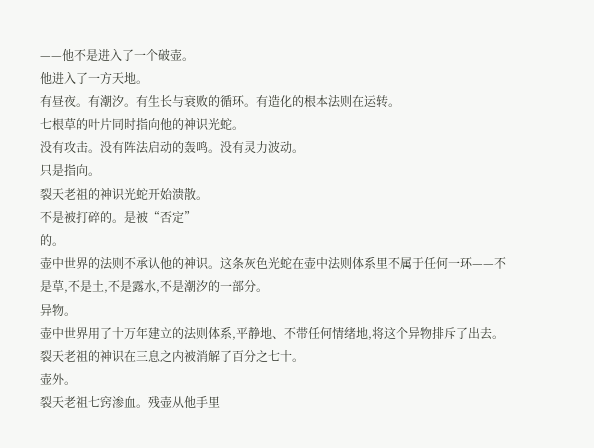——他不是进入了一个破壶。
他进入了一方天地。
有昼夜。有潮汐。有生长与衰败的循环。有造化的根本法则在运转。
七根草的叶片同时指向他的神识光蛇。
没有攻击。没有阵法启动的轰鸣。没有灵力波动。
只是指向。
裂天老祖的神识光蛇开始溃散。
不是被打碎的。是被“否定”
的。
壶中世界的法则不承认他的神识。这条灰色光蛇在壶中法则体系里不属于任何一环——不是草,不是土,不是露水,不是潮汐的一部分。
异物。
壶中世界用了十万年建立的法则体系,平静地、不带任何情绪地,将这个异物排斥了出去。
裂天老祖的神识在三息之内被消解了百分之七十。
壶外。
裂天老祖七窍渗血。残壶从他手里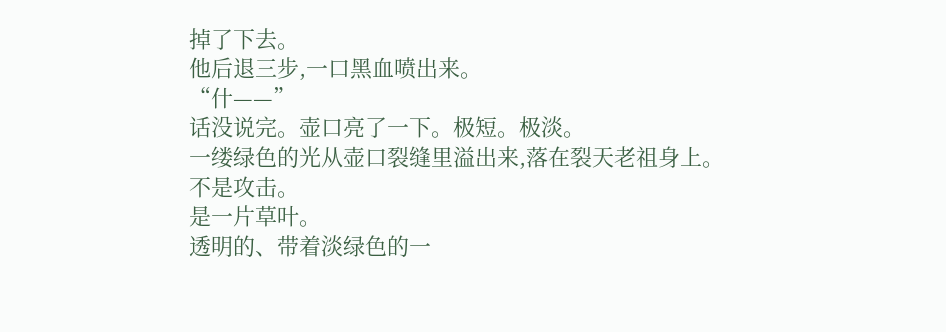掉了下去。
他后退三步,一口黑血喷出来。
“什——”
话没说完。壶口亮了一下。极短。极淡。
一缕绿色的光从壶口裂缝里溢出来,落在裂天老祖身上。
不是攻击。
是一片草叶。
透明的、带着淡绿色的一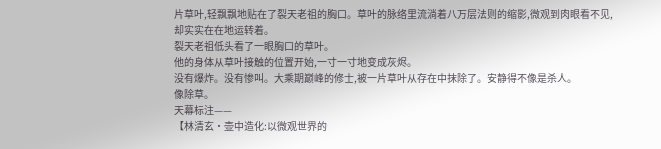片草叶,轻飘飘地贴在了裂天老祖的胸口。草叶的脉络里流淌着八万层法则的缩影,微观到肉眼看不见,却实实在在地运转着。
裂天老祖低头看了一眼胸口的草叶。
他的身体从草叶接触的位置开始,一寸一寸地变成灰烬。
没有爆炸。没有惨叫。大乘期巅峰的修士,被一片草叶从存在中抹除了。安静得不像是杀人。
像除草。
天幕标注——
【林清玄·壶中造化:以微观世界的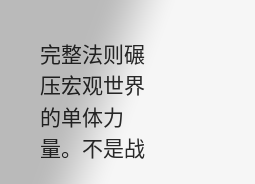完整法则碾压宏观世界的单体力量。不是战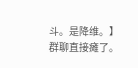斗。是降维。】
群聊直接瘫了。